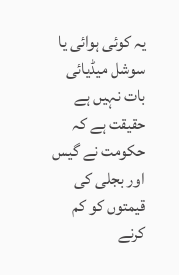یہ کوئی ہوائی یا سوشل میڈیائی بات نہیں ہے حقیقت ہے کہ حکومت نے گیس اور بجلی کی قیمتوں کو کم کرنے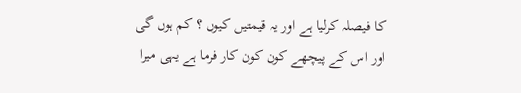کا فیصلہ کرلیا ہے اور یہ قیمتیں کیوں ؟ کم ہوں گی اور اس کے پیچھے کون کون کار فرما ہے یہی میرا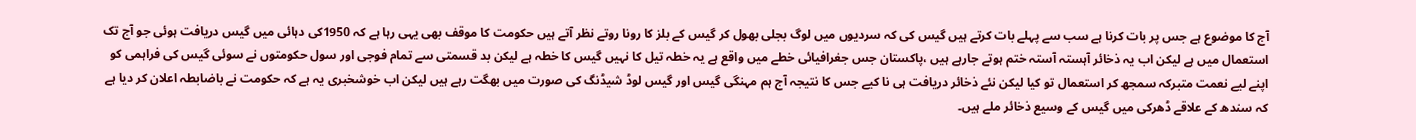آج کا موضوع ہے جس پر بات کرنا ہے سب سے پہلے بات کرتے ہیں گیس کی کہ سردیوں میں لوگ بجلی بھول کر گیس کے بلز کا رونا روتے نظر آتے ہیں حکومت کا موقف بھی یہی رہا ہے کہ 1950کی دہائی میں گیس دریافت ہوئی جو آج تک استعمال میں ہے لیکن اب یہ ذخائر آہستہ آستہ ختم ہوتے جارہے ہیں ،پاکستان جس جغرافیائی خطے میں واقع ہے یہ خطہ تیل کا نہیں گیس کا خطہ ہے لیکن بد قسمتی سے تمام فوجی اور سول حکومتوں نے سوئی گیس کی فراہمی کو اپنے لیے نعمت متبرکہ سمجھ کر استعمال تو کیا لیکن نئے ذخائر دریافت ہی نا کیے جس کا نتیجہ آج ہم مہنگی گیس اور گیس لوڈ شیڈنگ کی صورت میں بھگت رہے ہیں لیکن اب خوشخبری یہ ہے کہ حکومت نے باضابطہ اعلان کر دیا ہے کہ سندھ کے علاقے ڈھرکی میں گیس کے وسیع ذخائر ملے ہیں۔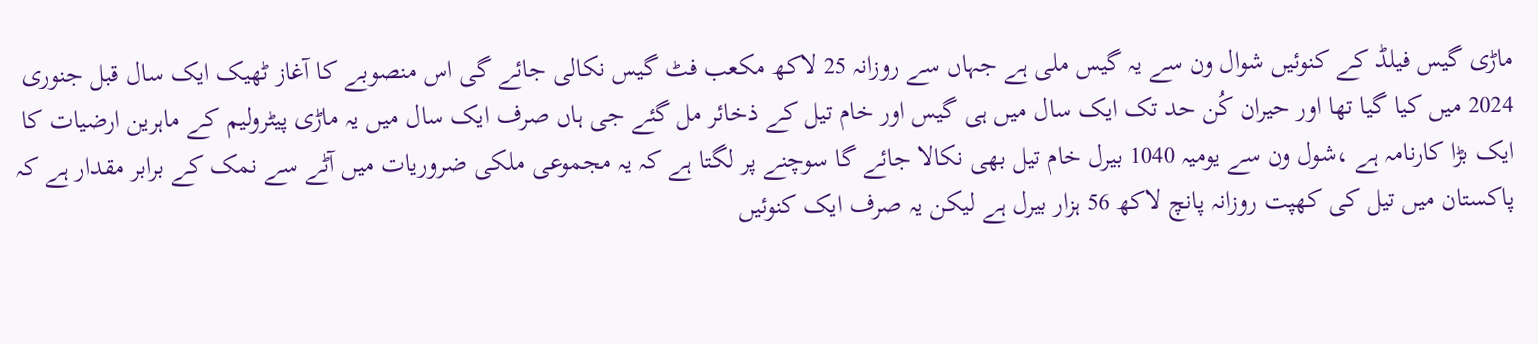ماڑی گیس فیلڈ کے کنوئیں شوال ون سے یہ گیس ملی ہے جہاں سے روزانہ 25 لاکھ مکعب فٹ گیس نکالی جائے گی اس منصوبے کا آغاز ٹھیک ایک سال قبل جنوری 2024 میں کیا گیا تھا اور حیران کُن حد تک ایک سال میں ہی گیس اور خام تیل کے ذخائر مل گئے جی ہاں صرف ایک سال میں یہ ماڑی پیٹرولیم کے ماہرین ارضیات کا ایک بڑا کارنامہ ہے ،شول ون سے یومیہ 1040 بیرل خام تیل بھی نکالا جائے گا سوچنے پر لگتا ہے کہ یہ مجموعی ملکی ضروریات میں آٹے سے نمک کے برابر مقدار ہے کہ پاکستان میں تیل کی کھپت روزانہ پانچ لاکھ 56 ہزار بیرل ہے لیکن یہ صرف ایک کنوئیں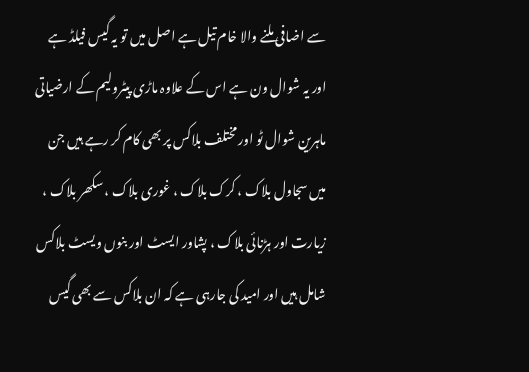سے اضافی ملنے والا خام تیل ہے اصل میں تو یہ گیس فیلڈ ہے اور یہ شوال ون ہے اس کے علاوہ ماڑی پیٹرولیم کے ارضیاتی ماہرین شوال ٹو اور مختلف بلاکس پر بھی کام کر رہے ہیں جن میں سجاول بلاک ، کرک بلاک ، غوری بلاک ، سکھر بلاک ، زیارت اور ہڑنائی بلاک ، پشاور ایسٹ اور بنوں ویسٹ بلاکس شامل ہیں اور امید کی جارہی ہے کہ ان بلاکس سے بھی گیس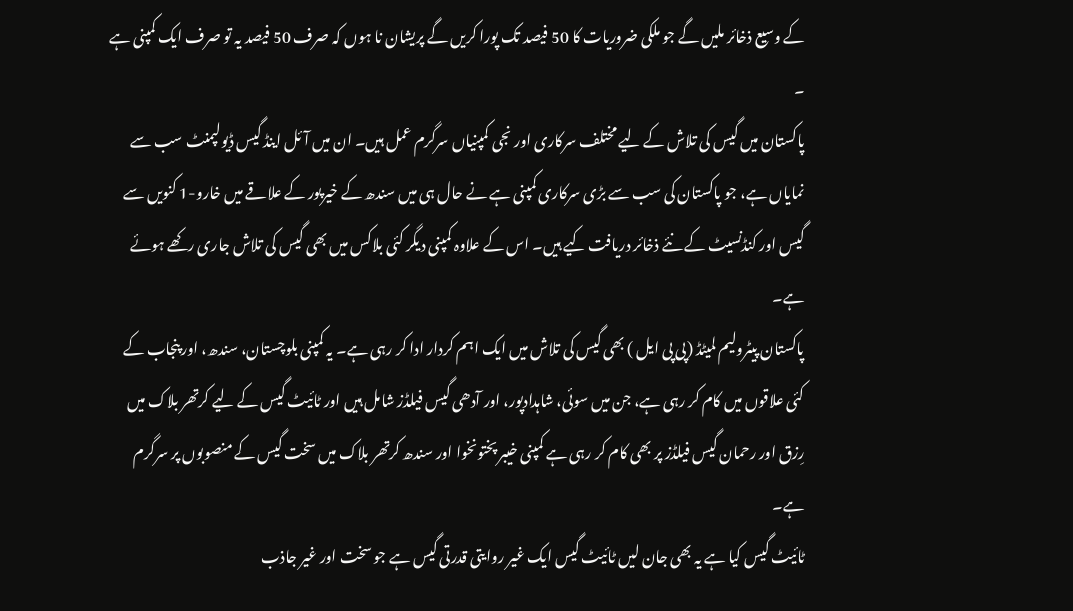کے وسیع ذخائر ملیں گے جو ملکی ضروریات کا 50 فیصد تک پورا کریں گے پریشان نا ہوں کہ صرف 50 فیصد یہ تو صرف ایک کمپنی ہے ۔
پاکستان میں گیس کی تلاش کے لیے مختلف سرکاری اور نجی کمپنیاں سرگرم عمل ہیں۔ ان میں آئل اینڈ گیس ڈیولپمنٹ سب سے نمایاں ہے، جو پاکستان کی سب سے بڑی سرکاری کمپنی ہے نے حال ہی میں سندھ کے خیرپور کے علاقے میں خارو-1 کنویں سے گیس اور کنڈنسیٹ کے نئے ذخائر دریافت کیے ہیں۔ اس کے علاوہ کمپنی دیگر کئی بلاکس میں بھی گیس کی تلاش جاری رکھے ہوئے ہے۔
پاکستان پیٹرولیم لمیٹڈ (پی پی ایل ) بھی گیس کی تلاش میں ایک اہم کردار ادا کر رہی ہے۔ یہ کمپنی بلوچستان، سندھ، اور پنجاب کے کئی علاقوں میں کام کر رہی ہے، جن میں سوئی، شاہدادپور، اور آدھی گیس فیلڈز شامل ہیں اور ٹائیٹ گیس کے لیے کرتھر بلاک میں رِزق اور رحمان گیس فیلڈز پر بھی کام کر رہی ہے کمپنی خیبر پختونخوا اور سندھ کرتھر بلاک میں سخت گیس کے منصوبوں پر سرگرم ہے۔
ٹائیٹ گیس کیا ہے یہ بھی جان لیں ٹائیٹ گیس ایک غیر روایتی قدرتی گیس ہے جو سخت اور غیر جاذب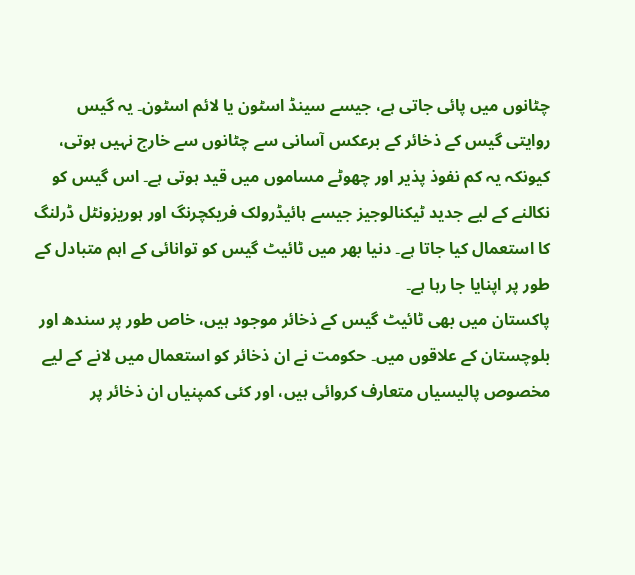چٹانوں میں پائی جاتی ہے، جیسے سینڈ اسٹون یا لائم اسٹون۔ یہ گیس روایتی گیس کے ذخائر کے برعکس آسانی سے چٹانوں سے خارج نہیں ہوتی، کیونکہ یہ کم نفوذ پذیر اور چھوٹے مساموں میں قید ہوتی ہے۔ اس گیس کو نکالنے کے لیے جدید ٹیکنالوجیز جیسے ہائیڈرولک فریکچرنگ اور ہوریزونٹل ڈرلنگ کا استعمال کیا جاتا ہے۔ دنیا بھر میں ٹائیٹ گیس کو توانائی کے اہم متبادل کے طور پر اپنایا جا رہا ہے۔
پاکستان میں بھی ٹائیٹ گیس کے ذخائر موجود ہیں، خاص طور پر سندھ اور بلوچستان کے علاقوں میں۔ حکومت نے ان ذخائر کو استعمال میں لانے کے لیے مخصوص پالیسیاں متعارف کروائی ہیں، اور کئی کمپنیاں ان ذخائر پر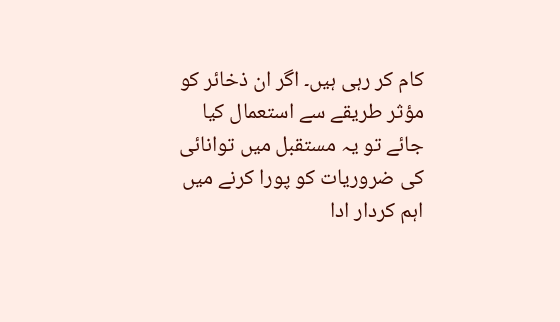کام کر رہی ہیں۔ اگر ان ذخائر کو مؤثر طریقے سے استعمال کیا جائے تو یہ مستقبل میں توانائی کی ضروریات کو پورا کرنے میں اہم کردار ادا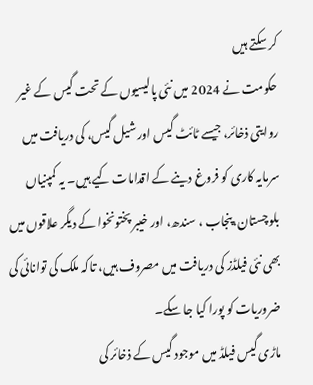کر سکتے ہیں
حکومت نے 2024 میں نئی پالیسیوں کے تحت گیس کے غیر روایتی ذخائر، جیسے ٹائٹ گیس اور شیل گیس، کی دریافت میں سرمایہ کاری کو فروغ دینے کے اقدامات کیے ہیں۔ یہ کمپنیاں بلوچستان،پنجاب ، سندھ، اور خیبر پختونخوا کے دیگر علاقوں میں بھی نئی فیلڈز کی دریافت میں مصروف ہیں، تاکہ ملک کی توانائی کی ضروریات کو پورا کیا جا سکے۔
ماڑی گیس فیلڈ میں موجود گیس کے ذخائر کی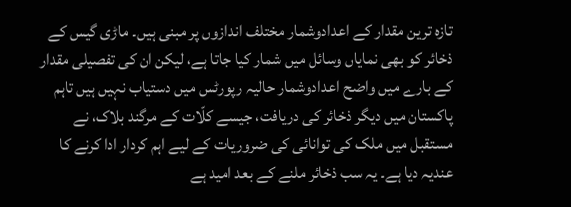تازہ ترین مقدار کے اعدادوشمار مختلف اندازوں پر مبنی ہیں۔ ماڑی گیس کے ذخائر کو بھی نمایاں وسائل میں شمار کیا جاتا ہے، لیکن ان کی تفصیلی مقدار کے بارے میں واضح اعدادوشمار حالیہ رپورٹس میں دستیاب نہیں ہیں تاہم پاکستان میں دیگر ذخائر کی دریافت، جیسے کلّات کے مرگند بلاک، نے مستقبل میں ملک کی توانائی کی ضروریات کے لیے اہم کردار ادا کرنے کا عندیہ دیا ہے۔ یہ سب ذخائر ملنے کے بعد امید ہے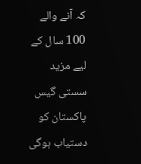کہ آنے والے 100 سال کے لیے مزید سستی گیس پاکستان کو دستیاب ہوگی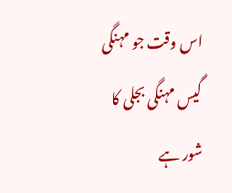اس وقت جو مہنگی گیس مہنگی بجلی کا شور ہے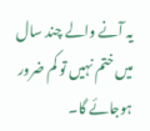یہ آنے والے چند سال میں ختم نہیں تو کم ضرور ہوجائے گا۔